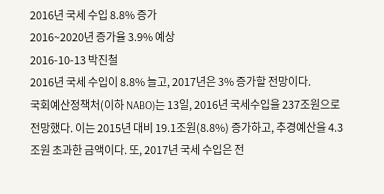2016년 국세 수입 8.8% 증가
2016~2020년 증가율 3.9% 예상
2016-10-13 박진철
2016년 국세 수입이 8.8% 늘고, 2017년은 3% 증가할 전망이다.
국회예산정책처(이하 NABO)는 13일, 2016년 국세수입을 237조원으로 전망했다. 이는 2015년 대비 19.1조원(8.8%) 증가하고, 추경예산을 4.3조원 초과한 금액이다. 또, 2017년 국세 수입은 전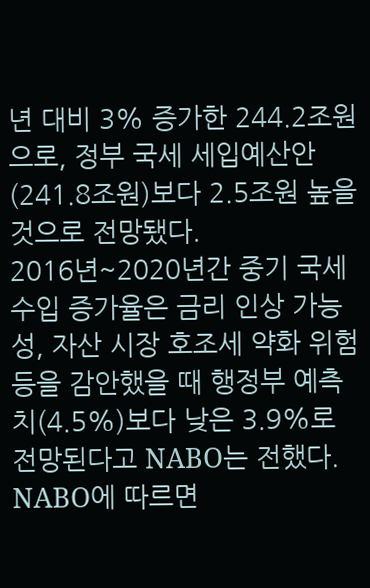년 대비 3% 증가한 244.2조원으로, 정부 국세 세입예산안(241.8조원)보다 2.5조원 높을 것으로 전망됐다.
2016년~2020년간 중기 국세 수입 증가율은 금리 인상 가능성, 자산 시장 호조세 약화 위험 등을 감안했을 때 행정부 예측치(4.5%)보다 낮은 3.9%로 전망된다고 NABO는 전했다.
NABO에 따르면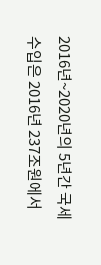2016년~2020년의 5년간 국세 수입은 2016년 237조원에서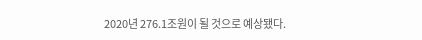2020년 276.1조원이 될 것으로 예상됐다.